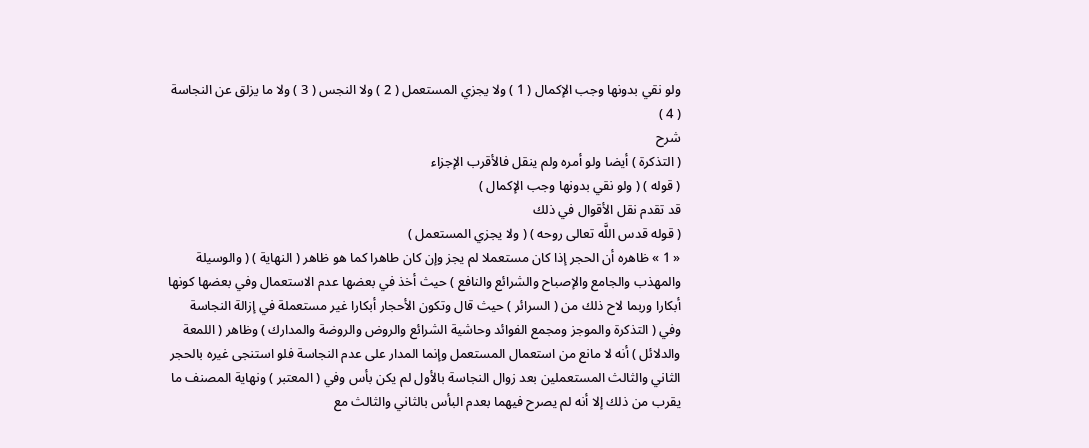ولو نقي بدونها وجب الإكمال ( 1 ) ولا يجزي المستعمل ( 2 ) ولا النجس ( 3 ) ولا ما يزلق عن النجاسة ( 4 )
شرح
( التذكرة ) أيضا ولو أمره ولم ينقل فالأقرب الإجزاء
( قوله ) ( ولو نقي بدونها وجب الإكمال )
قد تقدم نقل الأقوال في ذلك
( قوله قدس اللَّه تعالى روحه ) ( ولا يجزي المستعمل )
« 1 » ظاهره أن الحجر إذا كان مستعملا لم يجز وإن كان طاهرا كما هو ظاهر ( النهاية ) ( والوسيلة والمهذب والجامع والإصباح والشرائع والنافع ) حيث أخذ في بعضها عدم الاستعمال وفي بعضها كونها أبكارا وربما لاح ذلك من ( السرائر ) حيث قال وتكون الأحجار أبكارا غير مستعملة في إزالة النجاسة وفي ( التذكرة والموجز ومجمع الفوائد وحاشية الشرائع والروض والروضة والمدارك ) وظاهر ( اللمعة والدلائل ) أنه لا مانع من استعمال المستعمل وإنما المدار على عدم النجاسة فلو استنجى غيره بالحجر الثاني والثالث المستعملين بعد زوال النجاسة بالأول لم يكن بأس وفي ( المعتبر ) ونهاية المصنف ما يقرب من ذلك إلا أنه لم يصرح فيهما بعدم البأس بالثاني والثالث مع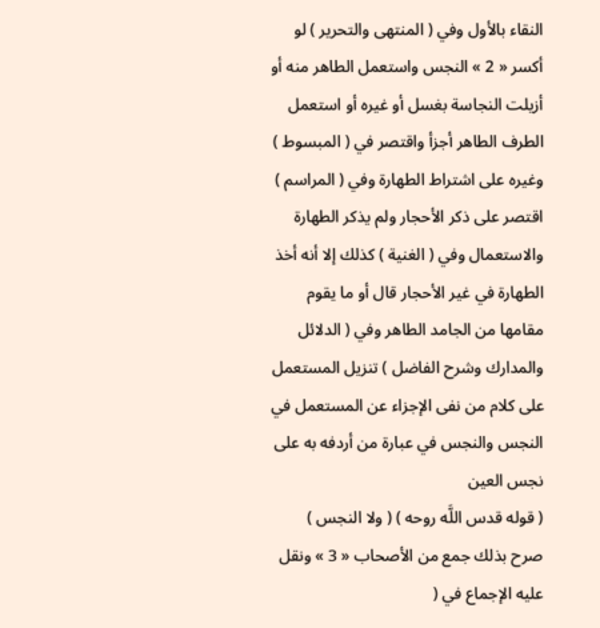النقاء بالأول وفي ( المنتهى والتحرير ) لو أكسر « 2 » النجس واستعمل الطاهر منه أو أزيلت النجاسة بغسل أو غيره أو استعمل الطرف الطاهر أجزأ واقتصر في ( المبسوط ) وغيره على اشتراط الطهارة وفي ( المراسم ) اقتصر على ذكر الأحجار ولم يذكر الطهارة والاستعمال وفي ( الغنية ) كذلك إلا أنه أخذ الطهارة في غير الأحجار قال أو ما يقوم مقامها من الجامد الطاهر وفي ( الدلائل والمدارك وشرح الفاضل ) تنزيل المستعمل على كلام من نفى الإجزاء عن المستعمل في النجس والنجس في عبارة من أردفه به على نجس العين
( قوله قدس اللَّه روحه ) ( ولا النجس )
صرح بذلك جمع من الأصحاب « 3 » ونقل عليه الإجماع في (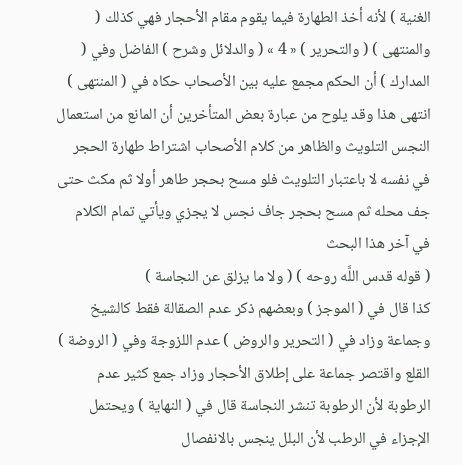الغنية ) لأنه أخذ الطهارة فيما يقوم مقام الأحجار فهي كذلك ( والمنتهى ) ( والتحرير ) « 4 » ( والدلائل وشرح ) الفاضل وفي ( المدارك ) أن الحكم مجمع عليه بين الأصحاب حكاه في ( المنتهى ) انتهى هذا وقد يلوح من عبارة بعض المتأخرين أن المانع من استعمال النجس التلويث والظاهر من كلام الأصحاب اشتراط طهارة الحجر في نفسه لا باعتبار التلويث فلو مسح بحجر طاهر أولا ثم مكث حتى جف محله ثم مسح بحجر جاف نجس لا يجزي ويأتي تمام الكلام في آخر هذا البحث
( قوله قدس اللَّه روحه ) ( ولا ما يزلق عن النجاسة )
كذا قال في ( الموجز ) وبعضهم ذكر عدم الصقالة فقط كالشيخ وجماعة وزاد في ( التحرير والروض ) عدم اللزوجة وفي ( الروضة ) القلع واقتصر جماعة على إطلاق الأحجار وزاد جمع كثير عدم الرطوبة لأن الرطوبة تنشر النجاسة قال في ( النهاية ) ويحتمل الإجزاء في الرطب لأن البلل ينجس بالانفصال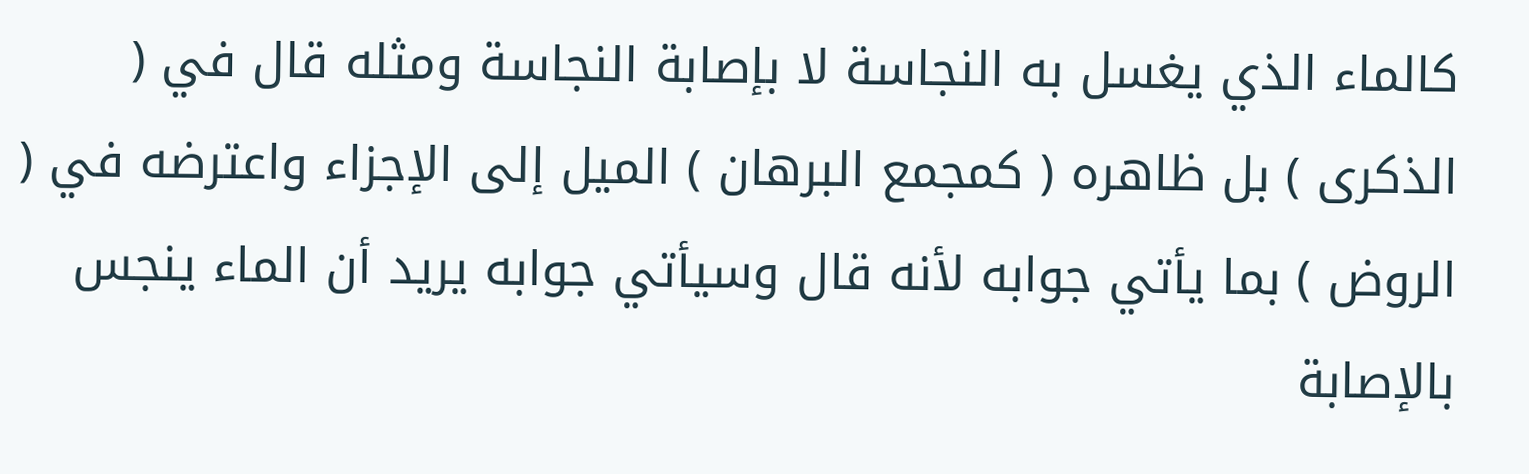كالماء الذي يغسل به النجاسة لا بإصابة النجاسة ومثله قال في ( الذكرى ) بل ظاهره ( كمجمع البرهان ) الميل إلى الإجزاء واعترضه في ( الروض ) بما يأتي جوابه لأنه قال وسيأتي جوابه يريد أن الماء ينجس بالإصابة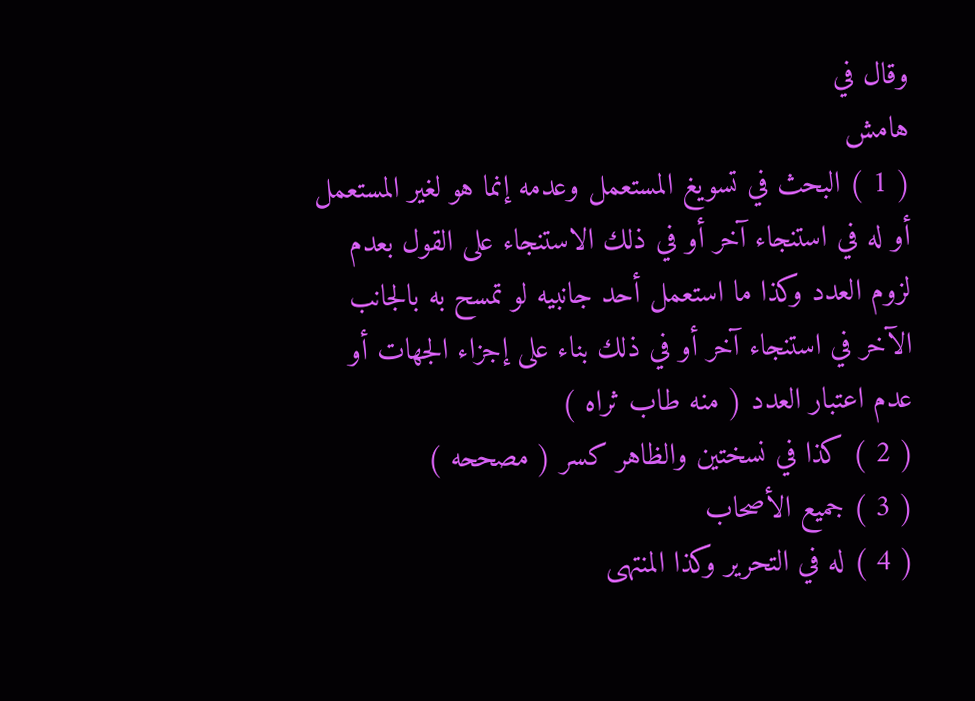وقال في
هامش
( 1 ) البحث في تسويغ المستعمل وعدمه إنما هو لغير المستعمل أو له في استنجاء آخر أو في ذلك الاستنجاء على القول بعدم لزوم العدد وكذا ما استعمل أحد جانبيه لو تمسح به بالجانب الآخر في استنجاء آخر أو في ذلك بناء على إجزاء الجهات أو عدم اعتبار العدد ( منه طاب ثراه )
( 2 ) كذا في نسختين والظاهر كسر ( مصححه )
( 3 ) جميع الأصحاب
( 4 ) له في التحرير وكذا المنتهى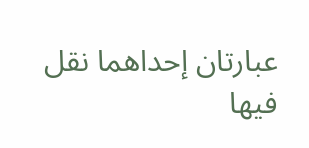عبارتان إحداهما نقل فيها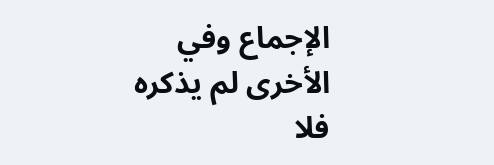الإجماع وفي الأخرى لم يذكره فلا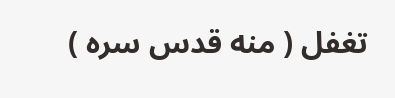تغفل ( منه قدس سره )